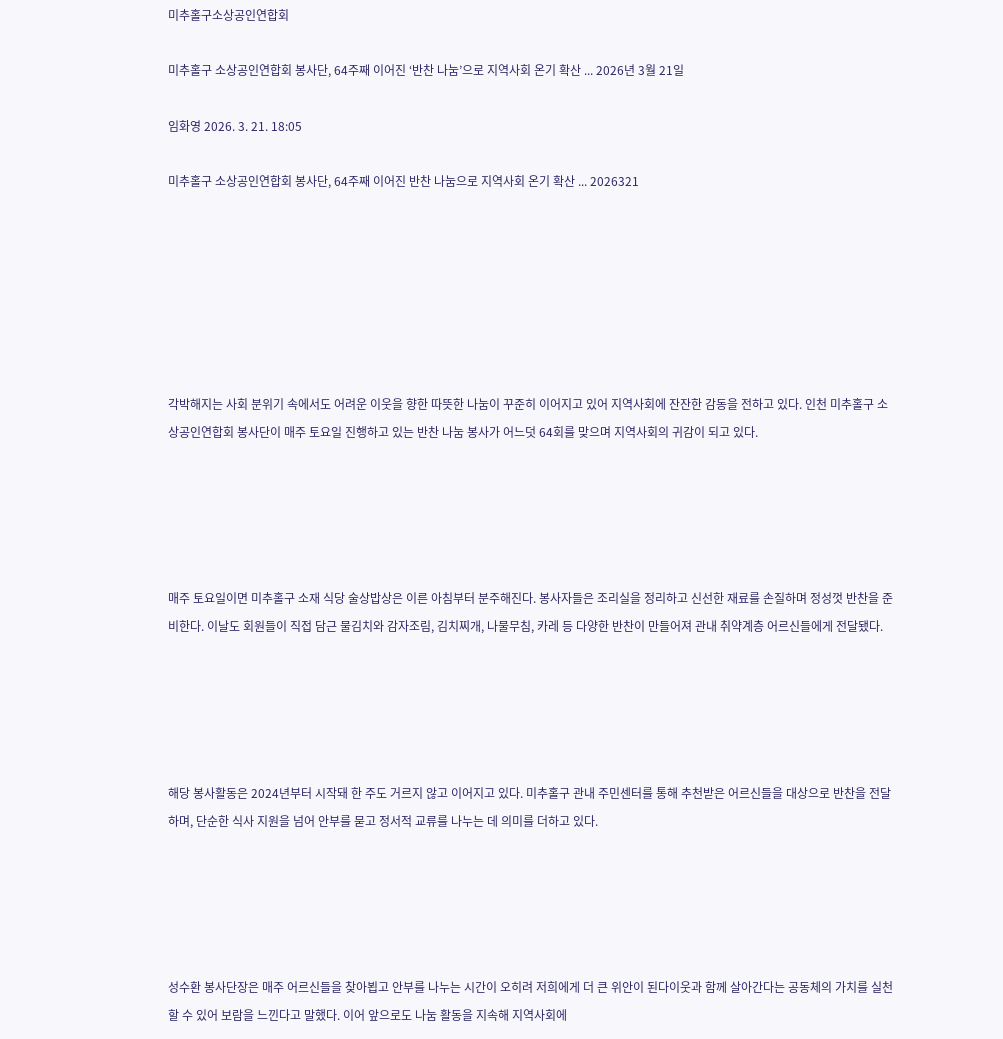미추홀구소상공인연합회

미추홀구 소상공인연합회 봉사단, 64주째 이어진 ‘반찬 나눔’으로 지역사회 온기 확산 ... 2026년 3월 21일

임화영 2026. 3. 21. 18:05

미추홀구 소상공인연합회 봉사단, 64주째 이어진 반찬 나눔으로 지역사회 온기 확산 ... 2026321







각박해지는 사회 분위기 속에서도 어려운 이웃을 향한 따뜻한 나눔이 꾸준히 이어지고 있어 지역사회에 잔잔한 감동을 전하고 있다. 인천 미추홀구 소상공인연합회 봉사단이 매주 토요일 진행하고 있는 반찬 나눔 봉사가 어느덧 64회를 맞으며 지역사회의 귀감이 되고 있다.





매주 토요일이면 미추홀구 소재 식당 술상밥상은 이른 아침부터 분주해진다. 봉사자들은 조리실을 정리하고 신선한 재료를 손질하며 정성껏 반찬을 준비한다. 이날도 회원들이 직접 담근 물김치와 감자조림, 김치찌개, 나물무침, 카레 등 다양한 반찬이 만들어져 관내 취약계층 어르신들에게 전달됐다.





해당 봉사활동은 2024년부터 시작돼 한 주도 거르지 않고 이어지고 있다. 미추홀구 관내 주민센터를 통해 추천받은 어르신들을 대상으로 반찬을 전달하며, 단순한 식사 지원을 넘어 안부를 묻고 정서적 교류를 나누는 데 의미를 더하고 있다.





성수환 봉사단장은 매주 어르신들을 찾아뵙고 안부를 나누는 시간이 오히려 저희에게 더 큰 위안이 된다이웃과 함께 살아간다는 공동체의 가치를 실천할 수 있어 보람을 느낀다고 말했다. 이어 앞으로도 나눔 활동을 지속해 지역사회에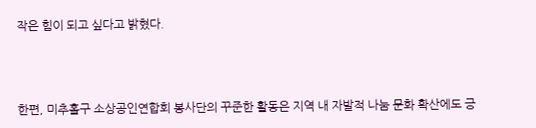작은 힘이 되고 싶다고 밝혔다.



한편, 미추홀구 소상공인연합회 봉사단의 꾸준한 활동은 지역 내 자발적 나눔 문화 확산에도 긍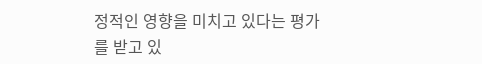정적인 영향을 미치고 있다는 평가를 받고 있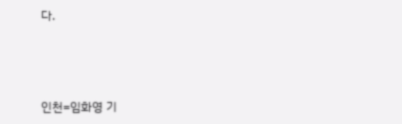다.



인천=임화영 기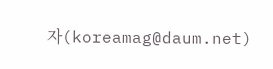자(koreamag@daum.net)